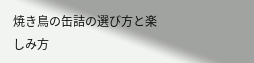焼き鳥の缶詰の選び方と楽しみ方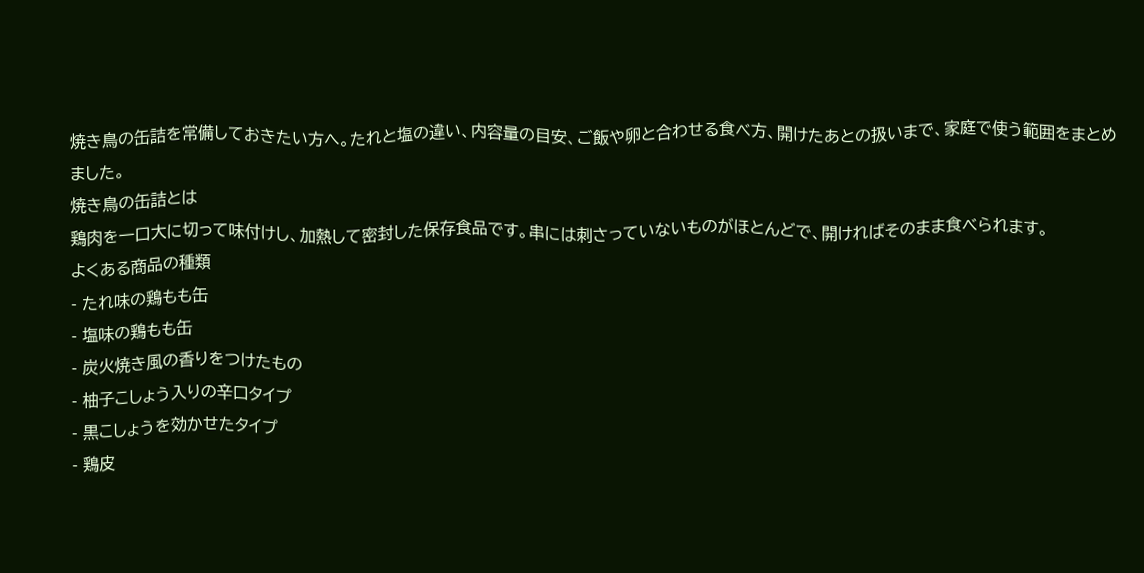焼き鳥の缶詰を常備しておきたい方へ。たれと塩の違い、内容量の目安、ご飯や卵と合わせる食べ方、開けたあとの扱いまで、家庭で使う範囲をまとめました。
焼き鳥の缶詰とは
鶏肉を一口大に切って味付けし、加熱して密封した保存食品です。串には刺さっていないものがほとんどで、開ければそのまま食べられます。
よくある商品の種類
- たれ味の鶏もも缶
- 塩味の鶏もも缶
- 炭火焼き風の香りをつけたもの
- 柚子こしょう入りの辛口タイプ
- 黒こしょうを効かせたタイプ
- 鶏皮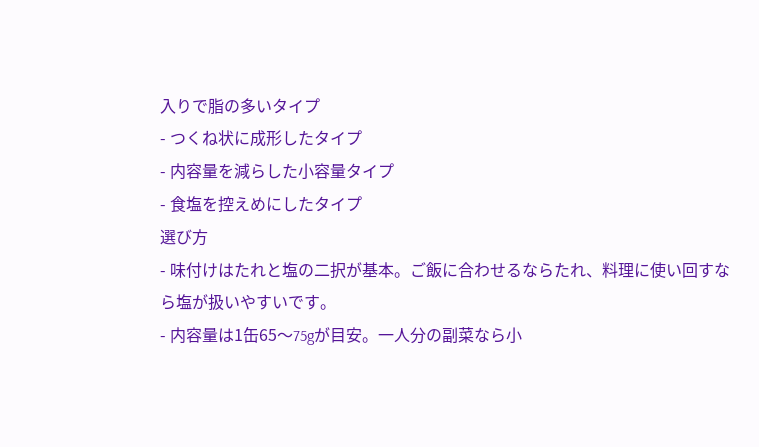入りで脂の多いタイプ
- つくね状に成形したタイプ
- 内容量を減らした小容量タイプ
- 食塩を控えめにしたタイプ
選び方
- 味付けはたれと塩の二択が基本。ご飯に合わせるならたれ、料理に使い回すなら塩が扱いやすいです。
- 内容量は1缶65〜75gが目安。一人分の副菜なら小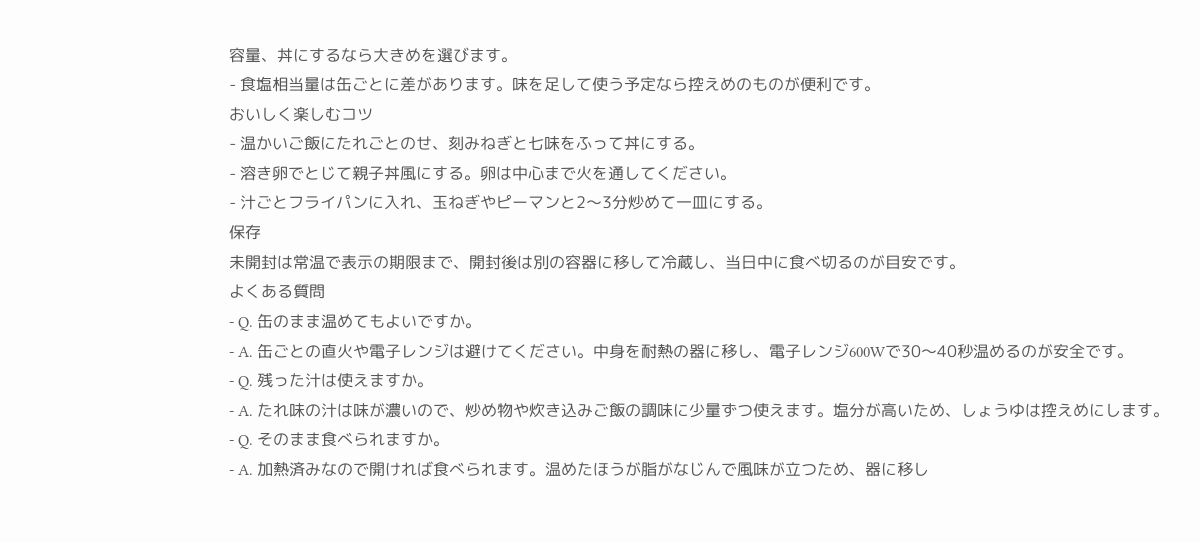容量、丼にするなら大きめを選びます。
- 食塩相当量は缶ごとに差があります。味を足して使う予定なら控えめのものが便利です。
おいしく楽しむコツ
- 温かいご飯にたれごとのせ、刻みねぎと七味をふって丼にする。
- 溶き卵でとじて親子丼風にする。卵は中心まで火を通してください。
- 汁ごとフライパンに入れ、玉ねぎやピーマンと2〜3分炒めて一皿にする。
保存
未開封は常温で表示の期限まで、開封後は別の容器に移して冷蔵し、当日中に食べ切るのが目安です。
よくある質問
- Q. 缶のまま温めてもよいですか。
- A. 缶ごとの直火や電子レンジは避けてください。中身を耐熱の器に移し、電子レンジ600Wで30〜40秒温めるのが安全です。
- Q. 残った汁は使えますか。
- A. たれ味の汁は味が濃いので、炒め物や炊き込みご飯の調味に少量ずつ使えます。塩分が高いため、しょうゆは控えめにします。
- Q. そのまま食べられますか。
- A. 加熱済みなので開ければ食べられます。温めたほうが脂がなじんで風味が立つため、器に移し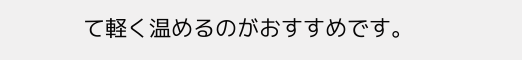て軽く温めるのがおすすめです。